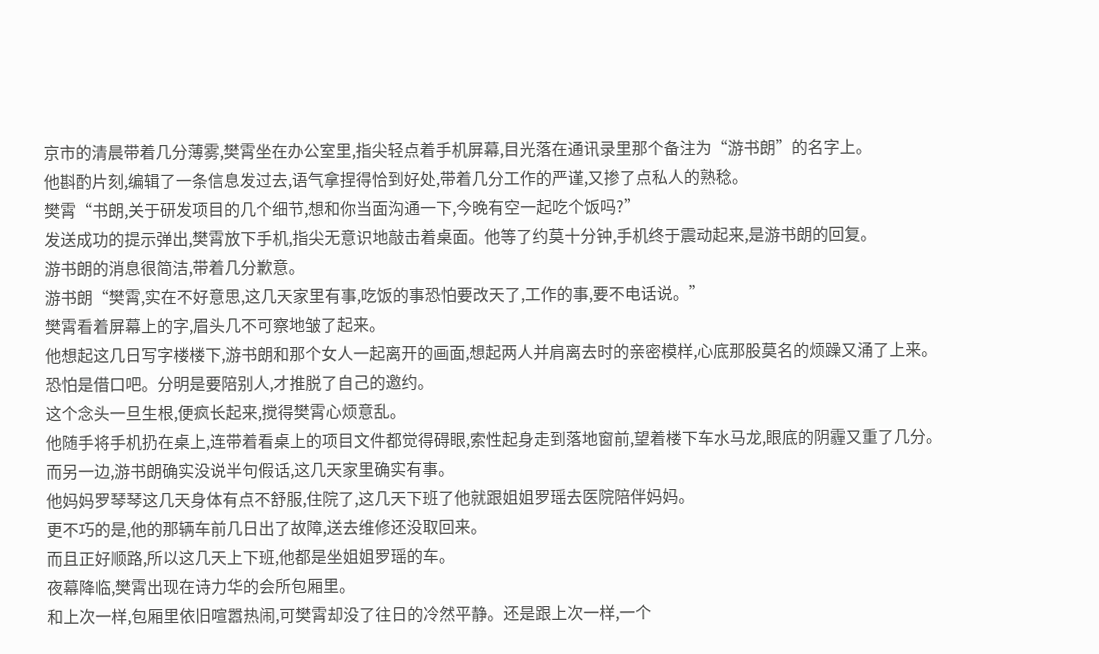京市的清晨带着几分薄雾,樊霄坐在办公室里,指尖轻点着手机屏幕,目光落在通讯录里那个备注为“游书朗”的名字上。
他斟酌片刻,编辑了一条信息发过去,语气拿捏得恰到好处,带着几分工作的严谨,又掺了点私人的熟稔。
樊霄“书朗,关于研发项目的几个细节,想和你当面沟通一下,今晚有空一起吃个饭吗?”
发送成功的提示弹出,樊霄放下手机,指尖无意识地敲击着桌面。他等了约莫十分钟,手机终于震动起来,是游书朗的回复。
游书朗的消息很简洁,带着几分歉意。
游书朗“樊霄,实在不好意思,这几天家里有事,吃饭的事恐怕要改天了,工作的事,要不电话说。”
樊霄看着屏幕上的字,眉头几不可察地皱了起来。
他想起这几日写字楼楼下,游书朗和那个女人一起离开的画面,想起两人并肩离去时的亲密模样,心底那股莫名的烦躁又涌了上来。
恐怕是借口吧。分明是要陪别人,才推脱了自己的邀约。
这个念头一旦生根,便疯长起来,搅得樊霄心烦意乱。
他随手将手机扔在桌上,连带着看桌上的项目文件都觉得碍眼,索性起身走到落地窗前,望着楼下车水马龙,眼底的阴霾又重了几分。
而另一边,游书朗确实没说半句假话,这几天家里确实有事。
他妈妈罗琴琴这几天身体有点不舒服,住院了,这几天下班了他就跟姐姐罗瑶去医院陪伴妈妈。
更不巧的是,他的那辆车前几日出了故障,送去维修还没取回来。
而且正好顺路,所以这几天上下班,他都是坐姐姐罗瑶的车。
夜幕降临,樊霄出现在诗力华的会所包厢里。
和上次一样,包厢里依旧喧嚣热闹,可樊霄却没了往日的冷然平静。还是跟上次一样,一个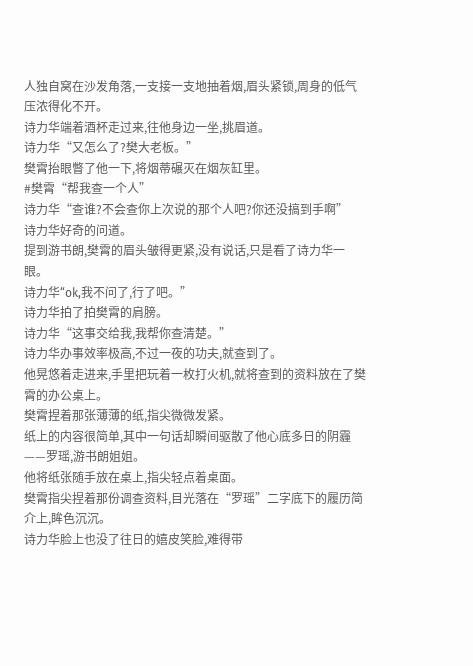人独自窝在沙发角落,一支接一支地抽着烟,眉头紧锁,周身的低气压浓得化不开。
诗力华端着酒杯走过来,往他身边一坐,挑眉道。
诗力华“又怎么了?樊大老板。”
樊霄抬眼瞥了他一下,将烟蒂碾灭在烟灰缸里。
#樊霄“帮我查一个人”
诗力华“查谁?不会查你上次说的那个人吧?你还没搞到手啊”
诗力华好奇的问道。
提到游书朗,樊霄的眉头皱得更紧,没有说话,只是看了诗力华一眼。
诗力华“ok,我不问了,行了吧。”
诗力华拍了拍樊霄的肩膀。
诗力华“这事交给我,我帮你查清楚。”
诗力华办事效率极高,不过一夜的功夫,就查到了。
他晃悠着走进来,手里把玩着一枚打火机,就将查到的资料放在了樊霄的办公桌上。
樊霄捏着那张薄薄的纸,指尖微微发紧。
纸上的内容很简单,其中一句话却瞬间驱散了他心底多日的阴霾——罗瑶,游书朗姐姐。
他将纸张随手放在桌上,指尖轻点着桌面。
樊霄指尖捏着那份调查资料,目光落在“罗瑶”二字底下的履历简介上,眸色沉沉。
诗力华脸上也没了往日的嬉皮笑脸,难得带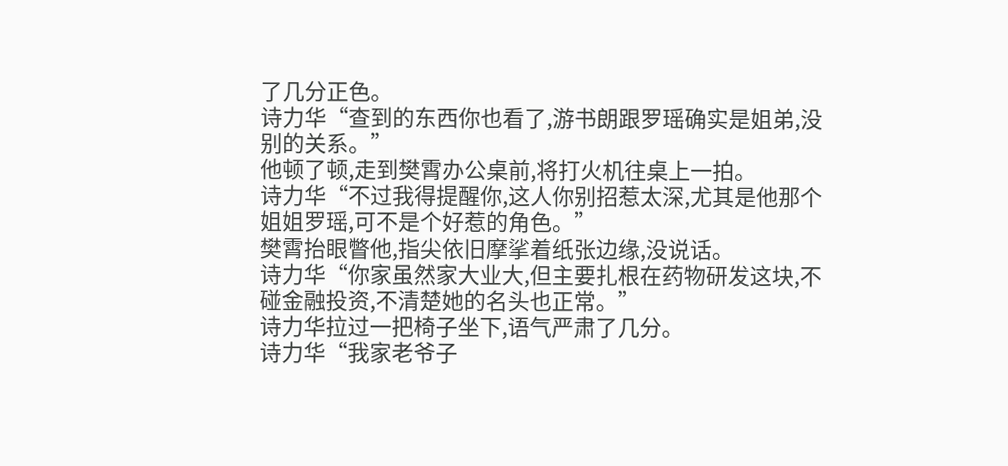了几分正色。
诗力华“查到的东西你也看了,游书朗跟罗瑶确实是姐弟,没别的关系。”
他顿了顿,走到樊霄办公桌前,将打火机往桌上一拍。
诗力华“不过我得提醒你,这人你别招惹太深,尤其是他那个姐姐罗瑶,可不是个好惹的角色。”
樊霄抬眼瞥他,指尖依旧摩挲着纸张边缘,没说话。
诗力华“你家虽然家大业大,但主要扎根在药物研发这块,不碰金融投资,不清楚她的名头也正常。”
诗力华拉过一把椅子坐下,语气严肃了几分。
诗力华“我家老爷子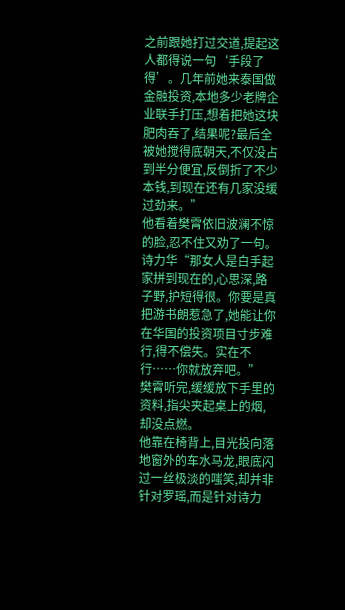之前跟她打过交道,提起这人都得说一句‘手段了得’。几年前她来泰国做金融投资,本地多少老牌企业联手打压,想着把她这块肥肉吞了,结果呢?最后全被她搅得底朝天,不仅没占到半分便宜,反倒折了不少本钱,到现在还有几家没缓过劲来。”
他看着樊霄依旧波澜不惊的脸,忍不住又劝了一句。
诗力华“那女人是白手起家拼到现在的,心思深,路子野,护短得很。你要是真把游书朗惹急了,她能让你在华国的投资项目寸步难行,得不偿失。实在不行……你就放弃吧。”
樊霄听完,缓缓放下手里的资料,指尖夹起桌上的烟,却没点燃。
他靠在椅背上,目光投向落地窗外的车水马龙,眼底闪过一丝极淡的嗤笑,却并非针对罗瑶,而是针对诗力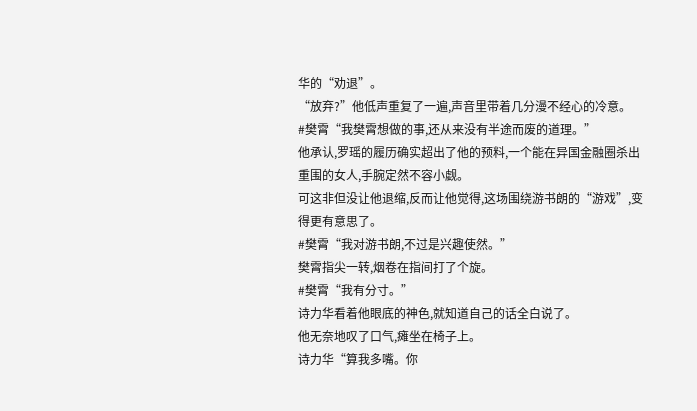华的“劝退”。
“放弃?”他低声重复了一遍,声音里带着几分漫不经心的冷意。
#樊霄“我樊霄想做的事,还从来没有半途而废的道理。”
他承认,罗瑶的履历确实超出了他的预料,一个能在异国金融圈杀出重围的女人,手腕定然不容小觑。
可这非但没让他退缩,反而让他觉得,这场围绕游书朗的“游戏”,变得更有意思了。
#樊霄“我对游书朗,不过是兴趣使然。”
樊霄指尖一转,烟卷在指间打了个旋。
#樊霄“我有分寸。”
诗力华看着他眼底的神色,就知道自己的话全白说了。
他无奈地叹了口气,瘫坐在椅子上。
诗力华“算我多嘴。你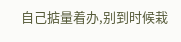自己掂量着办,别到时候栽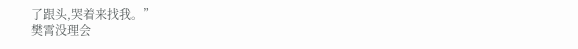了跟头,哭着来找我。”
樊霄没理会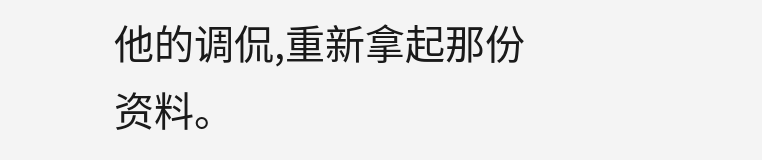他的调侃,重新拿起那份资料。